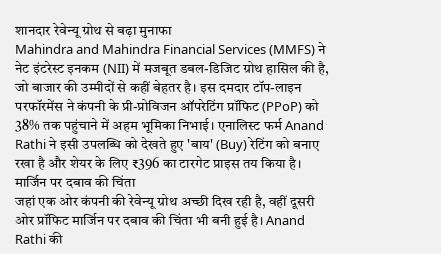शानदार रेवेन्यू ग्रोथ से बढ़ा मुनाफा
Mahindra and Mahindra Financial Services (MMFS) ने नेट इंटरेस्ट इनकम (NII) में मजबूत डबल-डिजिट ग्रोथ हासिल की है, जो बाजार की उम्मीदों से कहीं बेहतर है। इस दमदार टॉप-लाइन परफॉरमेंस ने कंपनी के प्री-प्रोविजन ऑपरेटिंग प्रॉफिट (PPoP) को 38% तक पहुंचाने में अहम भूमिका निभाई। एनालिस्ट फर्म Anand Rathi ने इसी उपलब्धि को देखते हुए 'बाय' (Buy) रेटिंग को बनाए रखा है और शेयर के लिए ₹396 का टारगेट प्राइस तय किया है।
मार्जिन पर दबाव की चिंता
जहां एक ओर कंपनी की रेवेन्यू ग्रोथ अच्छी दिख रही है, वहीं दूसरी ओर प्रॉफिट मार्जिन पर दबाव की चिंता भी बनी हुई है। Anand Rathi की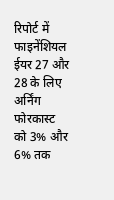रिपोर्ट में फाइनेंशियल ईयर 27 और 28 के लिए अर्निंग फोरकास्ट को 3% और 6% तक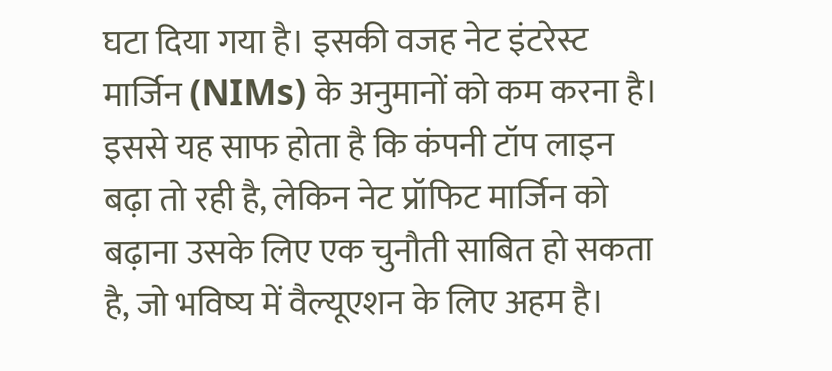घटा दिया गया है। इसकी वजह नेट इंटरेस्ट मार्जिन (NIMs) के अनुमानों को कम करना है। इससे यह साफ होता है कि कंपनी टॉप लाइन बढ़ा तो रही है, लेकिन नेट प्रॉफिट मार्जिन को बढ़ाना उसके लिए एक चुनौती साबित हो सकता है, जो भविष्य में वैल्यूएशन के लिए अहम है।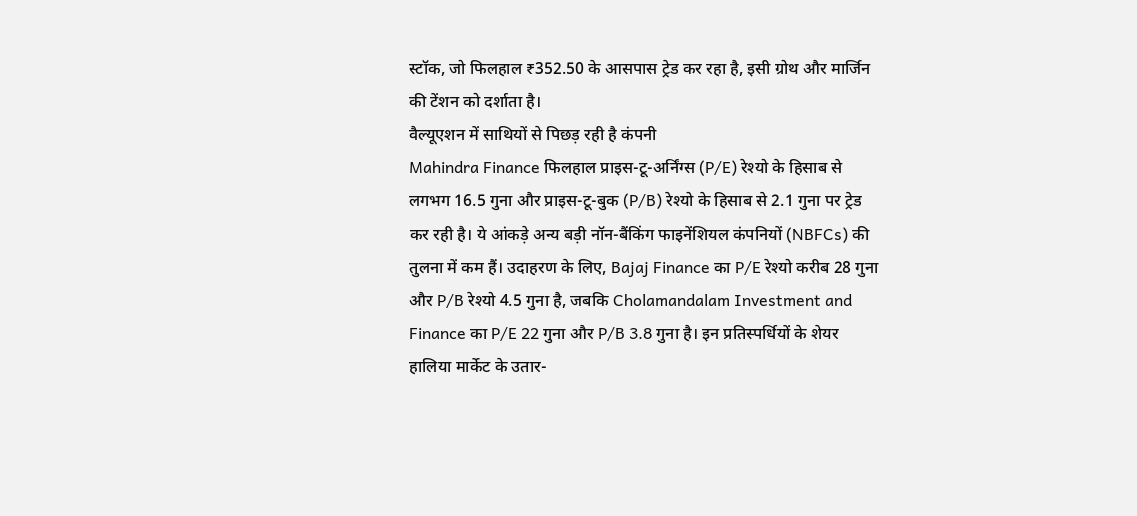स्टॉक, जो फिलहाल ₹352.50 के आसपास ट्रेड कर रहा है, इसी ग्रोथ और मार्जिन की टेंशन को दर्शाता है।
वैल्यूएशन में साथियों से पिछड़ रही है कंपनी
Mahindra Finance फिलहाल प्राइस-टू-अर्निंग्स (P/E) रेश्यो के हिसाब से लगभग 16.5 गुना और प्राइस-टू-बुक (P/B) रेश्यो के हिसाब से 2.1 गुना पर ट्रेड कर रही है। ये आंकड़े अन्य बड़ी नॉन-बैंकिंग फाइनेंशियल कंपनियों (NBFCs) की तुलना में कम हैं। उदाहरण के लिए, Bajaj Finance का P/E रेश्यो करीब 28 गुना और P/B रेश्यो 4.5 गुना है, जबकि Cholamandalam Investment and Finance का P/E 22 गुना और P/B 3.8 गुना है। इन प्रतिस्पर्धियों के शेयर हालिया मार्केट के उतार-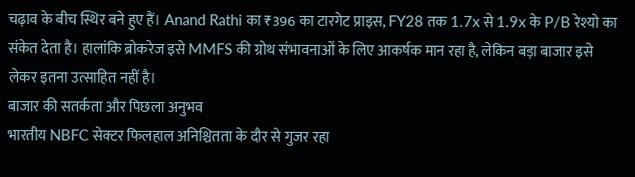चढ़ाव के बीच स्थिर बने हुए हैं। Anand Rathi का ₹396 का टारगेट प्राइस, FY28 तक 1.7x से 1.9x के P/B रेश्यो का संकेत देता है। हालांकि ब्रोकरेज इसे MMFS की ग्रोथ संभावनाओं के लिए आकर्षक मान रहा है, लेकिन बड़ा बाजार इसे लेकर इतना उत्साहित नहीं है।
बाजार की सतर्कता और पिछला अनुभव
भारतीय NBFC सेक्टर फिलहाल अनिश्चितता के दौर से गुजर रहा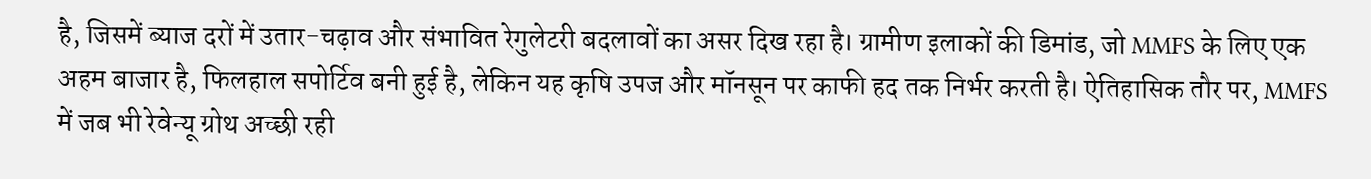है, जिसमें ब्याज दरों में उतार-चढ़ाव और संभावित रेगुलेटरी बदलावों का असर दिख रहा है। ग्रामीण इलाकों की डिमांड, जो MMFS के लिए एक अहम बाजार है, फिलहाल सपोर्टिव बनी हुई है, लेकिन यह कृषि उपज और मॉनसून पर काफी हद तक निर्भर करती है। ऐतिहासिक तौर पर, MMFS में जब भी रेवेन्यू ग्रोथ अच्छी रही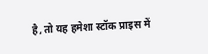है, तो यह हमेशा स्टॉक प्राइस में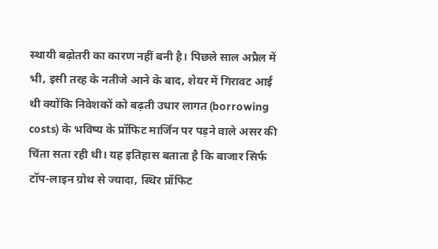स्थायी बढ़ोतरी का कारण नहीं बनी है। पिछले साल अप्रैल में भी, इसी तरह के नतीजे आने के बाद, शेयर में गिरावट आई थी क्योंकि निवेशकों को बढ़ती उधार लागत (borrowing costs) के भविष्य के प्रॉफिट मार्जिन पर पड़ने वाले असर की चिंता सता रही थी। यह इतिहास बताता है कि बाजार सिर्फ टॉप-लाइन ग्रोथ से ज्यादा, स्थिर प्रॉफिट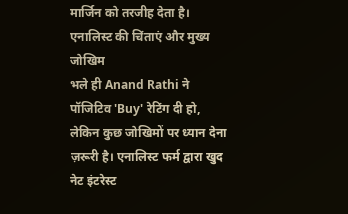मार्जिन को तरजीह देता है।
एनालिस्ट की चिंताएं और मुख्य जोखिम
भले ही Anand Rathi ने पॉजिटिव 'Buy' रेटिंग दी हो, लेकिन कुछ जोखिमों पर ध्यान देना ज़रूरी है। एनालिस्ट फर्म द्वारा खुद नेट इंटरेस्ट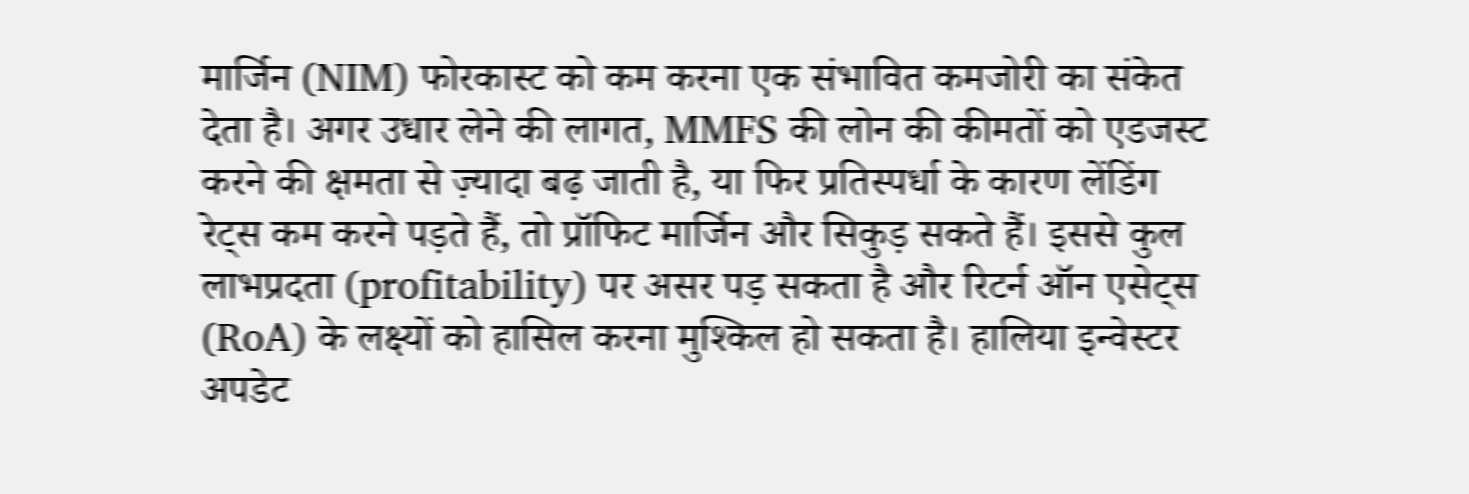मार्जिन (NIM) फोरकास्ट को कम करना एक संभावित कमजोरी का संकेत देता है। अगर उधार लेने की लागत, MMFS की लोन की कीमतों को एडजस्ट करने की क्षमता से ज़्यादा बढ़ जाती है, या फिर प्रतिस्पर्धा के कारण लेंडिंग रेट्स कम करने पड़ते हैं, तो प्रॉफिट मार्जिन और सिकुड़ सकते हैं। इससे कुल लाभप्रदता (profitability) पर असर पड़ सकता है और रिटर्न ऑन एसेट्स (RoA) के लक्ष्यों को हासिल करना मुश्किल हो सकता है। हालिया इन्वेस्टर अपडेट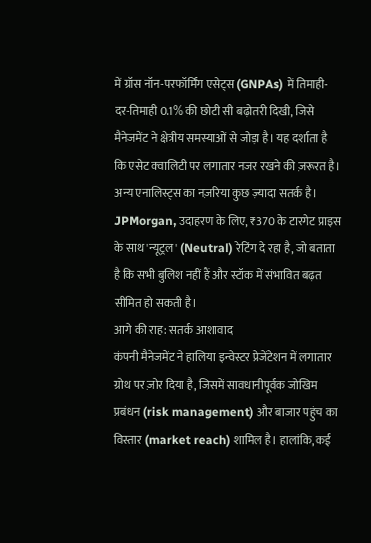में ग्रॉस नॉन-परफॉर्मिंग एसेट्स (GNPAs) में तिमाही-दर-तिमाही 0.1% की छोटी सी बढ़ोतरी दिखी, जिसे मैनेजमेंट ने क्षेत्रीय समस्याओं से जोड़ा है। यह दर्शाता है कि एसेट क्वालिटी पर लगातार नजर रखने की ज़रूरत है। अन्य एनालिस्ट्स का नज़रिया कुछ ज़्यादा सतर्क है। JPMorgan, उदाहरण के लिए, ₹370 के टारगेट प्राइस के साथ 'न्यूट्रल' (Neutral) रेटिंग दे रहा है, जो बताता है कि सभी बुलिश नहीं हैं और स्टॉक में संभावित बढ़त सीमित हो सकती है।
आगे की राह: सतर्क आशावाद
कंपनी मैनेजमेंट ने हालिया इन्वेस्टर प्रेजेंटेशन में लगातार ग्रोथ पर ज़ोर दिया है, जिसमें सावधानीपूर्वक जोखिम प्रबंधन (risk management) और बाजार पहुंच का विस्तार (market reach) शामिल है। हालांकि, कई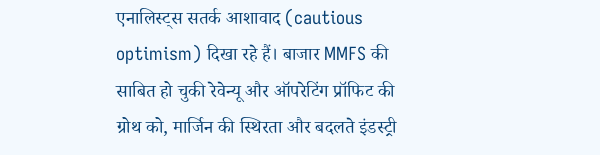एनालिस्ट्स सतर्क आशावाद (cautious optimism) दिखा रहे हैं। बाजार MMFS की साबित हो चुकी रेवेन्यू और ऑपरेटिंग प्रॉफिट की ग्रोथ को, मार्जिन की स्थिरता और बदलते इंडस्ट्री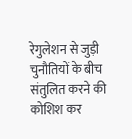रेगुलेशन से जुड़ी चुनौतियों के बीच संतुलित करने की कोशिश कर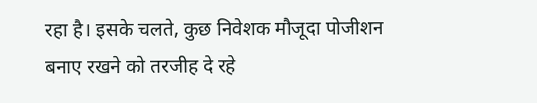रहा है। इसके चलते, कुछ निवेशक मौजूदा पोजीशन बनाए रखने को तरजीह दे रहे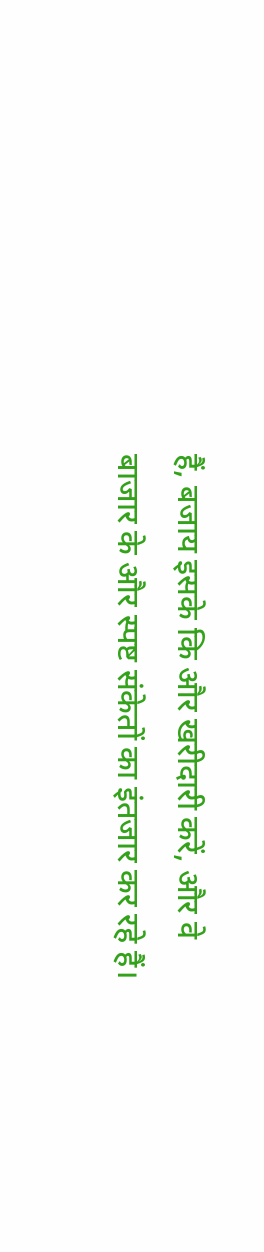हैं, बजाय इसके कि और खरीदारी करें, और वे बाजार के और स्पष्ट संकेतों का इंतजार कर रहे हैं।